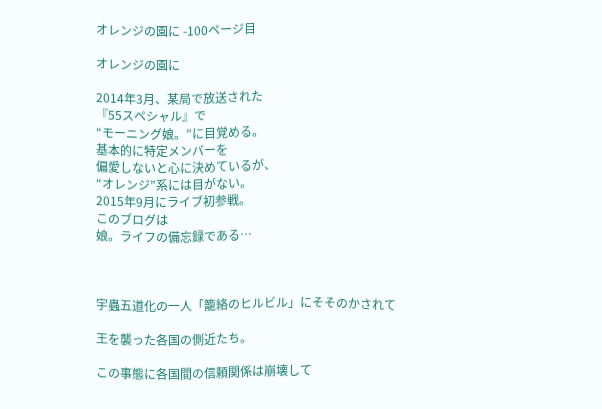オレンジの園に -100ページ目

オレンジの園に

2014年3月、某局で放送された
『55スペシャル』で
“モーニング娘。”に目覚める。
基本的に特定メンバーを
偏愛しないと心に決めているが、
“オレンジ”系には目がない。
2015年9月にライブ初参戦。
このブログは
娘。ライフの備忘録である…



宇蟲五道化の一人「籠絡のヒルビル」にそそのかされて

王を襲った各国の側近たち。

この事態に各国間の信頼関係は崩壊して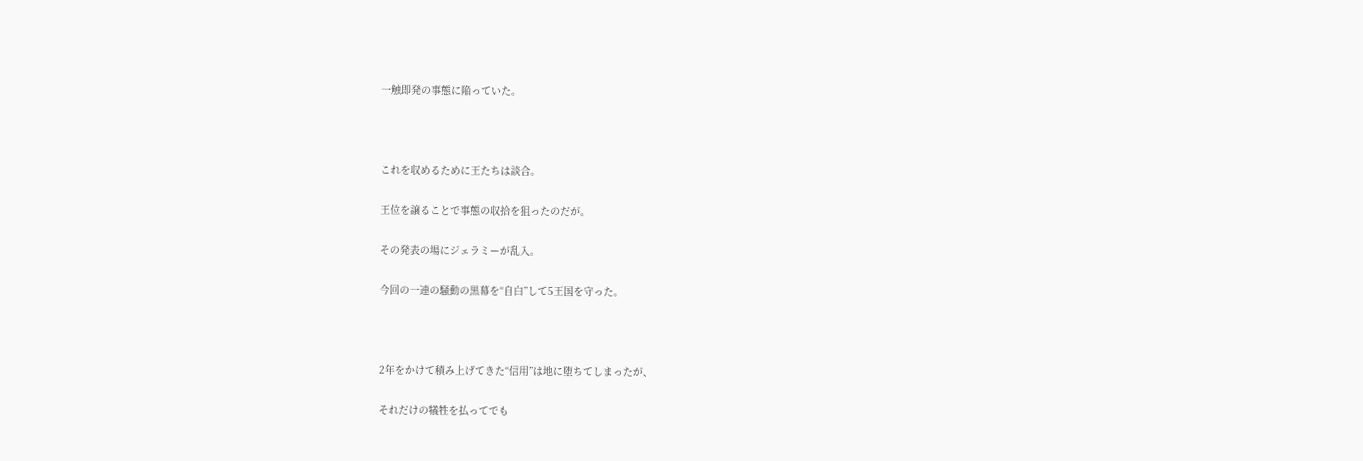一触即発の事態に陥っていた。



これを収めるために王たちは談合。

王位を譲ることで事態の収拾を狙ったのだが。

その発表の場にジェラミーが乱入。

今回の一連の騒動の黒幕を“自白”して5王国を守った。



2年をかけて積み上げてきた“信用”は地に堕ちてしまったが、

それだけの犠牲を払ってでも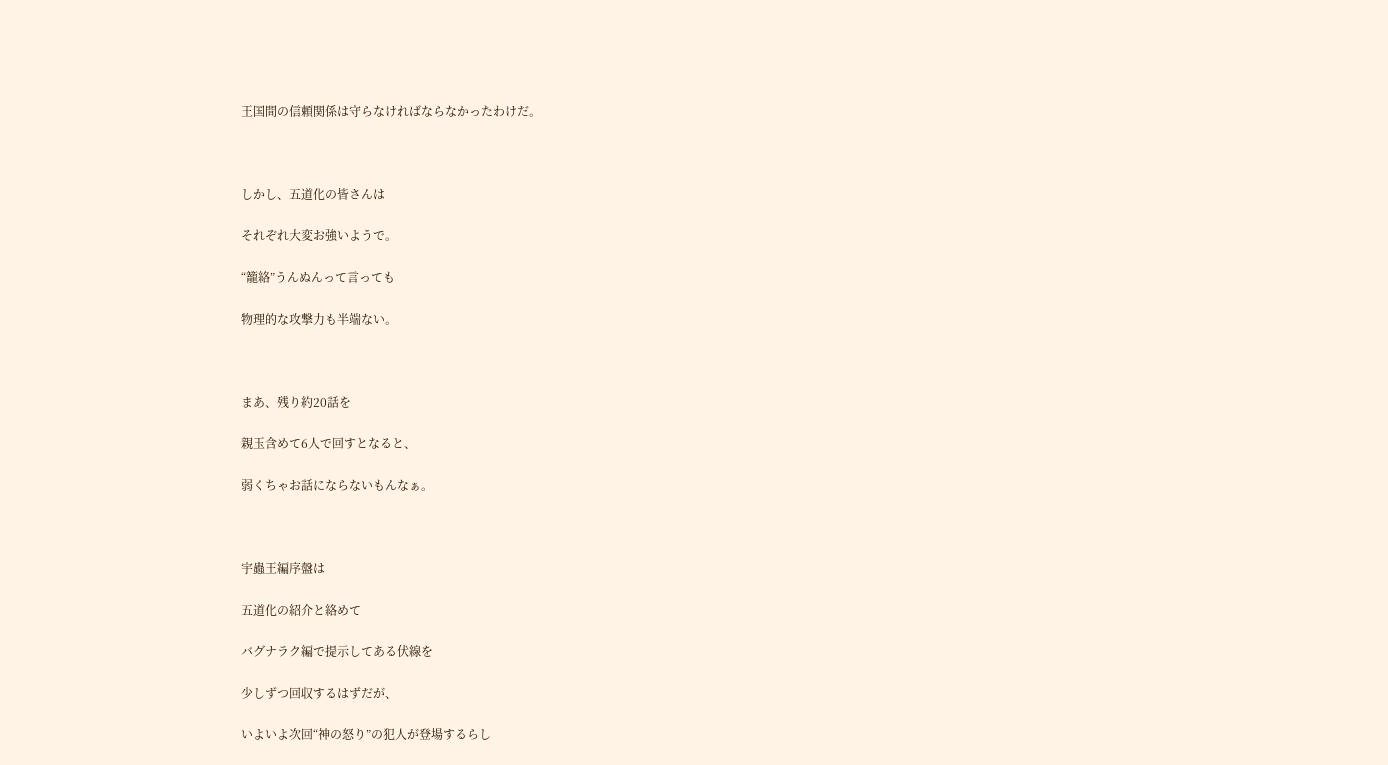王国間の信頼関係は守らなければならなかったわけだ。



しかし、五道化の皆さんは

それぞれ大変お強いようで。

“籠絡”うんぬんって言っても

物理的な攻撃力も半端ない。



まあ、残り約20話を

親玉含めて6人で回すとなると、

弱くちゃお話にならないもんなぁ。



宇蟲王編序盤は

五道化の紹介と絡めて

バグナラク編で提示してある伏線を

少しずつ回収するはずだが、

いよいよ次回“神の怒り”の犯人が登場するらし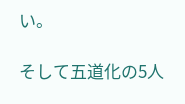い。

そして五道化の5人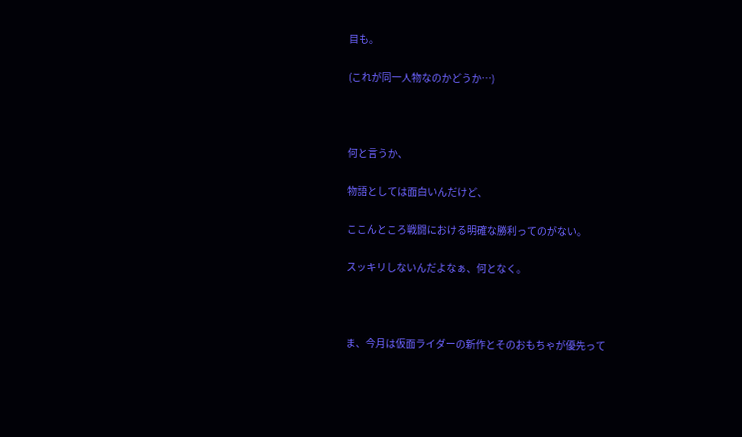目も。

(これが同一人物なのかどうか…)



何と言うか、

物語としては面白いんだけど、

ここんところ戦闘における明確な勝利ってのがない。

スッキリしないんだよなぁ、何となく。



ま、今月は仮面ライダーの新作とそのおもちゃが優先って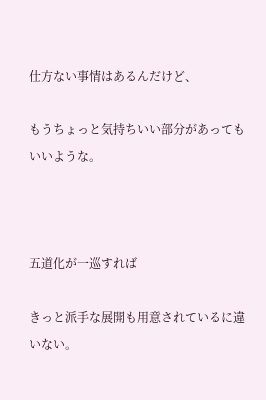仕方ない事情はあるんだけど、

もうちょっと気持ちいい部分があってもいいような。



五道化が一巡すれば

きっと派手な展開も用意されているに違いない。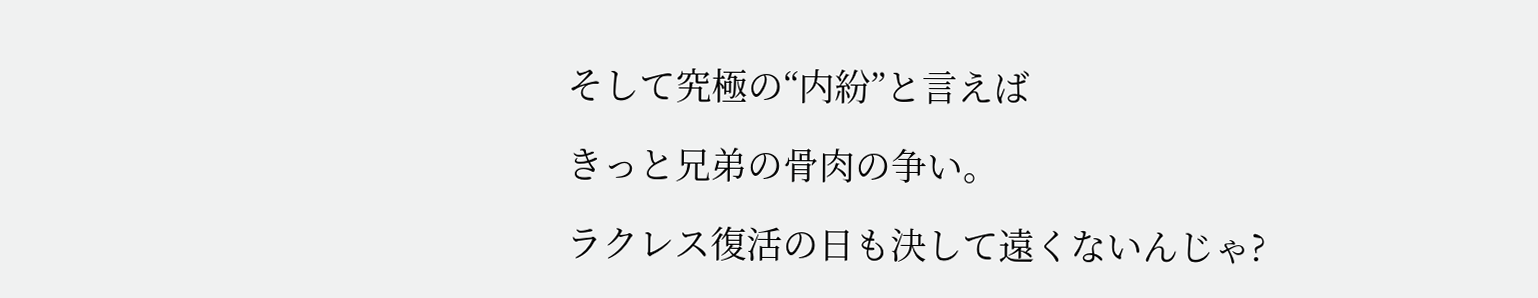そして究極の“内紛”と言えば

きっと兄弟の骨肉の争い。

ラクレス復活の日も決して遠くないんじゃ?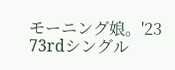モーニング娘。'23  73rdシングル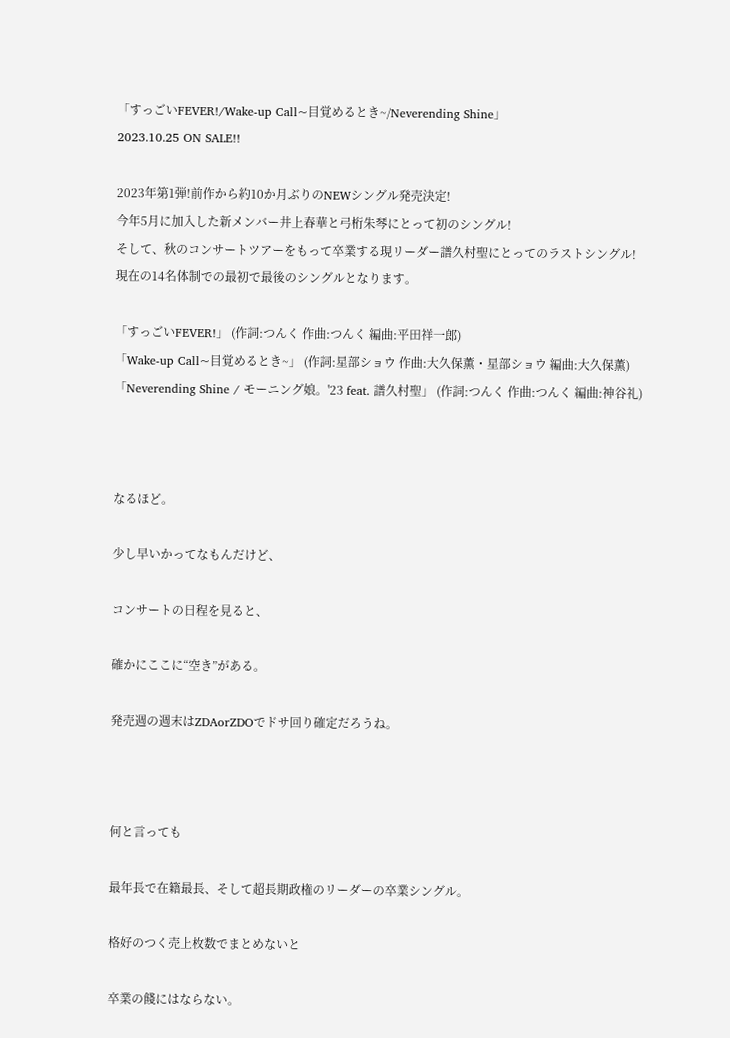「すっごいFEVER!/Wake-up Call~目覚めるとき~/Neverending Shine」
2023.10.25 ON SALE!!

2023年第1弾!前作から約10か月ぶりのNEWシングル発売決定!
今年5月に加入した新メンバー井上春華と弓桁朱琴にとって初のシングル!
そして、秋のコンサートツアーをもって卒業する現リーダー譜久村聖にとってのラストシングル!
現在の14名体制での最初で最後のシングルとなります。

「すっごいFEVER!」 (作詞:つんく 作曲:つんく 編曲:平田祥一郎)
「Wake-up Call~目覚めるとき~」 (作詞:星部ショウ 作曲:大久保薫・星部ショウ 編曲:大久保薫)
「Neverending Shine / モーニング娘。'23 feat. 譜久村聖」 (作詞:つんく 作曲:つんく 編曲:神谷礼)



なるほど。

少し早いかってなもんだけど、

コンサートの日程を見ると、

確かにここに“空き”がある。

発売週の週末はZDAorZDOでドサ回り確定だろうね。



何と言っても

最年長で在籍最長、そして超長期政権のリーダーの卒業シングル。

格好のつく売上枚数でまとめないと

卒業の餞にはならない。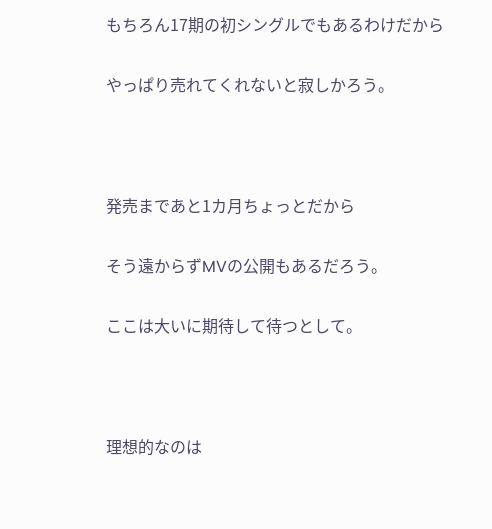もちろん17期の初シングルでもあるわけだから

やっぱり売れてくれないと寂しかろう。



発売まであと1カ月ちょっとだから

そう遠からずMVの公開もあるだろう。

ここは大いに期待して待つとして。



理想的なのは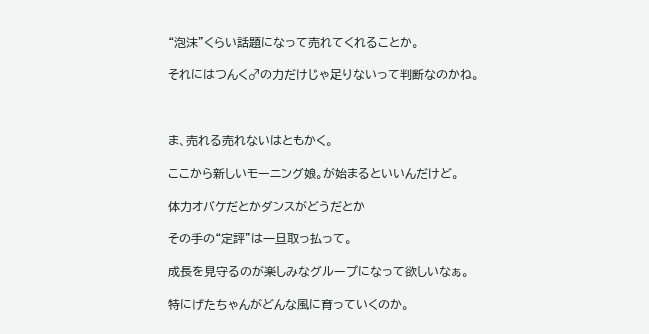“泡沫”くらい話題になって売れてくれることか。

それにはつんく♂の力だけじゃ足りないって判断なのかね。



ま、売れる売れないはともかく。

ここから新しいモーニング娘。が始まるといいんだけど。

体力オバケだとかダンスがどうだとか

その手の“定評”は一旦取っ払って。

成長を見守るのが楽しみなグループになって欲しいなぁ。

特にげたちゃんがどんな風に育っていくのか。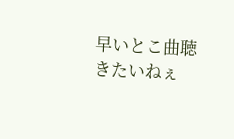早いとこ曲聴きたいねぇ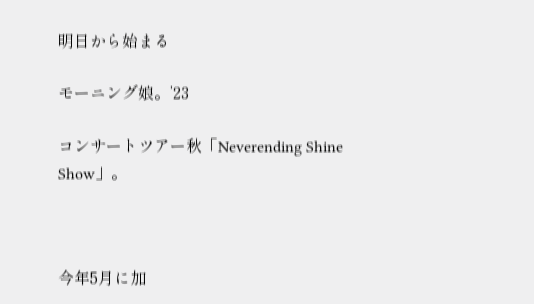明日から始まる

モーニング娘。’23

コンサートツアー秋「Neverending Shine Show」。



今年5月に加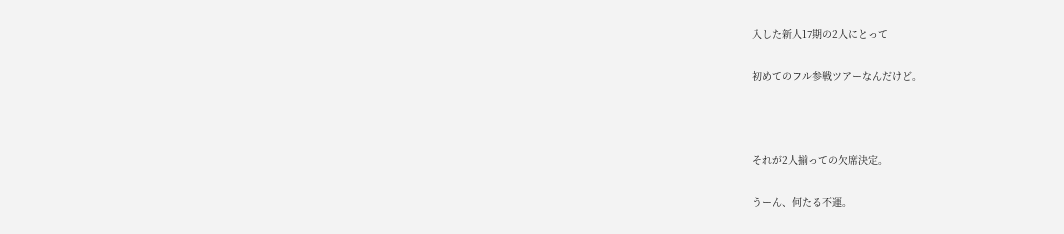入した新人17期の2人にとって

初めてのフル参戦ツアーなんだけど。



それが2人揃っての欠席決定。

うーん、何たる不運。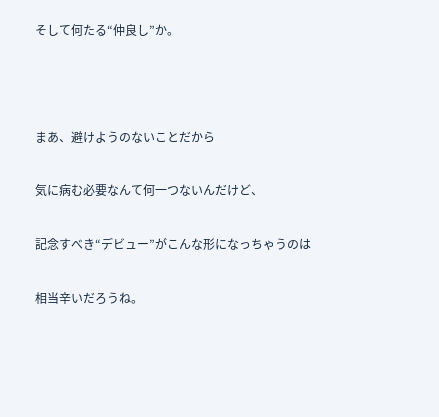そして何たる“仲良し”か。



まあ、避けようのないことだから

気に病む必要なんて何一つないんだけど、

記念すべき“デビュー”がこんな形になっちゃうのは

相当辛いだろうね。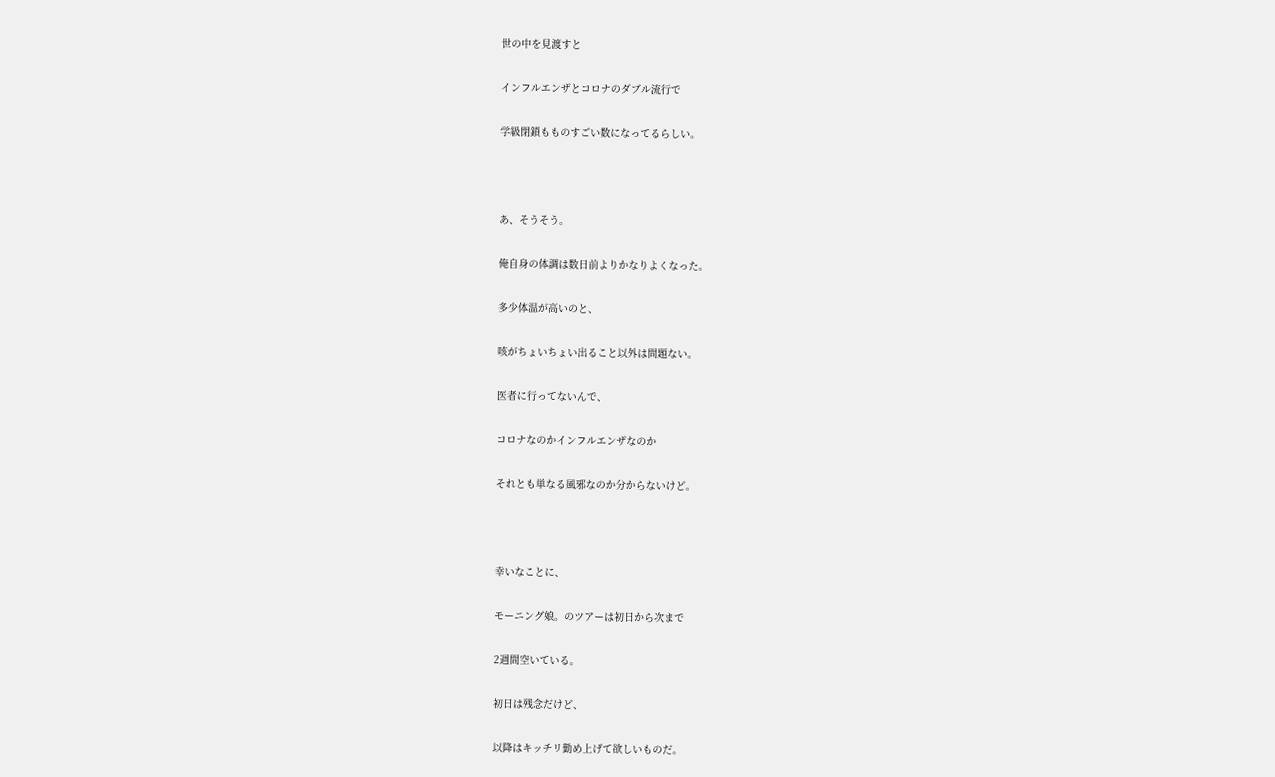世の中を見渡すと

インフルエンザとコロナのダブル流行で

学級閉鎖もものすごい数になってるらしい。



あ、そうそう。

俺自身の体調は数日前よりかなりよくなった。

多少体温が高いのと、

咳がちょいちょい出ること以外は問題ない。

医者に行ってないんで、

コロナなのかインフルエンザなのか

それとも単なる風邪なのか分からないけど。



幸いなことに、

モーニング娘。のツアーは初日から次まで

2週間空いている。

初日は残念だけど、

以降はキッチリ勤め上げて欲しいものだ。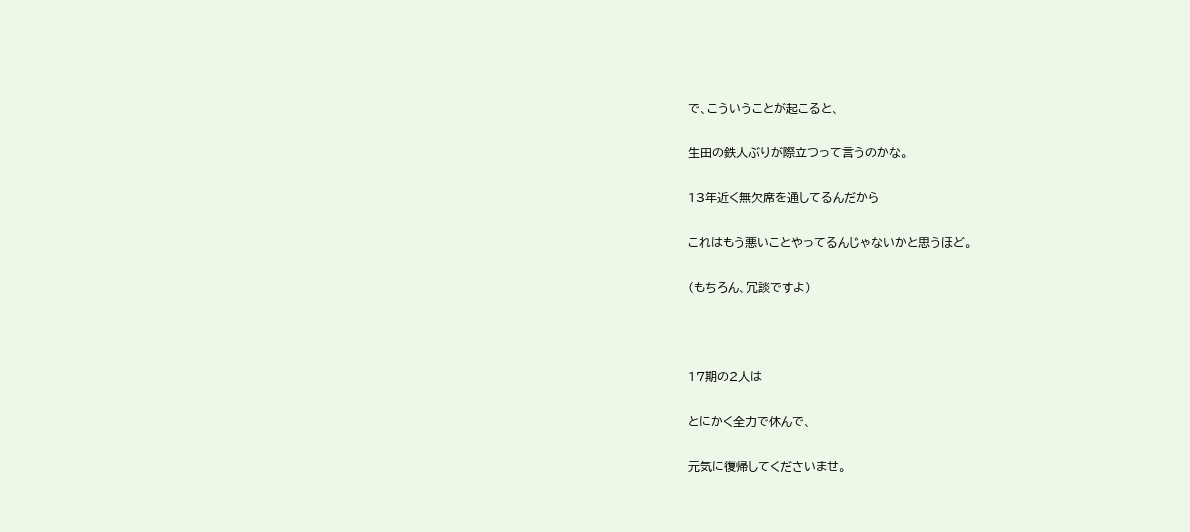で、こういうことが起こると、

生田の鉄人ぶりが際立つって言うのかな。

13年近く無欠席を通してるんだから

これはもう悪いことやってるんじゃないかと思うほど。

(もちろん、冗談ですよ)



17期の2人は

とにかく全力で休んで、

元気に復帰してくださいませ。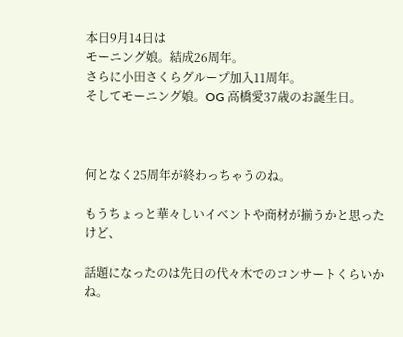本日9月14日は
モーニング娘。結成26周年。
さらに小田さくらグループ加入11周年。
そしてモーニング娘。OG 高橋愛37歳のお誕生日。



何となく25周年が終わっちゃうのね。

もうちょっと華々しいイベントや商材が揃うかと思ったけど、

話題になったのは先日の代々木でのコンサートくらいかね。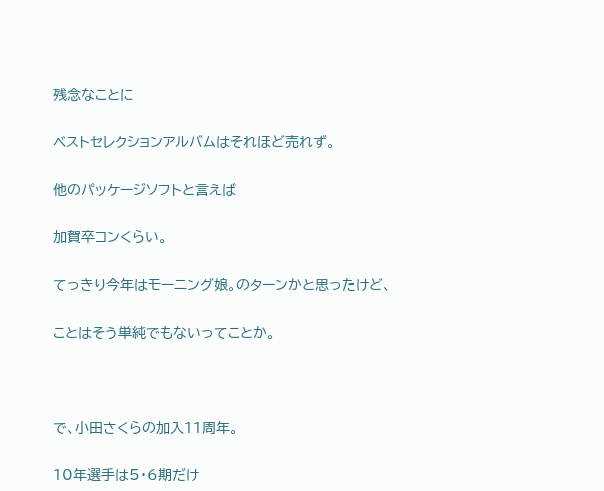残念なことに

ベストセレクションアルバムはそれほど売れず。

他のパッケージソフトと言えば

加賀卒コンくらい。

てっきり今年はモーニング娘。のターンかと思ったけど、

ことはそう単純でもないってことか。



で、小田さくらの加入11周年。

10年選手は5・6期だけ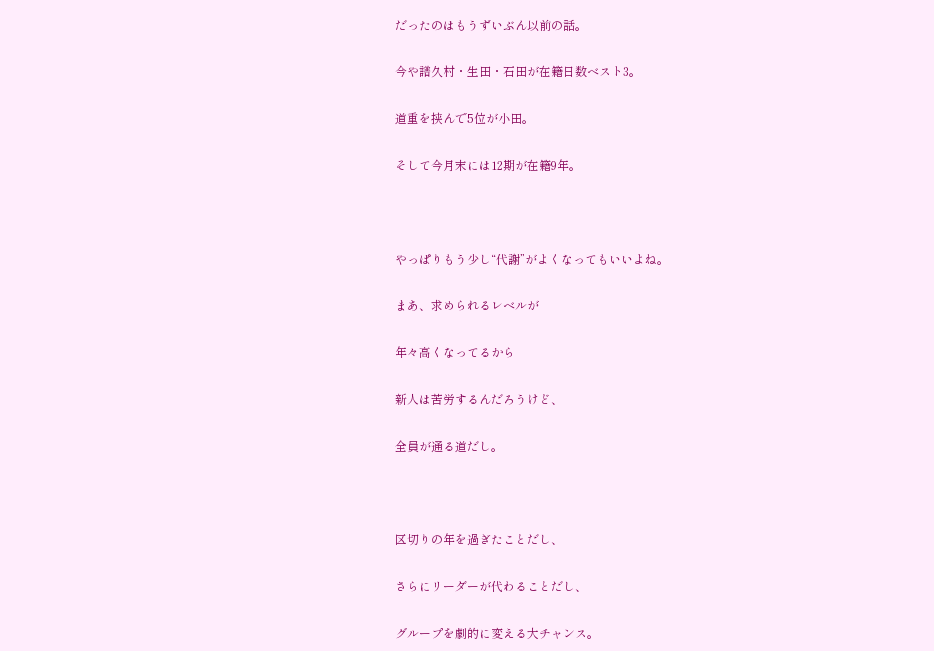だったのはもうずいぶん以前の話。

今や譜久村・生田・石田が在籍日数ベスト3。

道重を挟んで5位が小田。

そして今月末には12期が在籍9年。



やっぱりもう少し“代謝”がよくなってもいいよね。

まあ、求められるレベルが

年々高くなってるから

新人は苦労するんだろうけど、

全員が通る道だし。



区切りの年を過ぎたことだし、

さらにリーダーが代わることだし、

グループを劇的に変える大チャンス。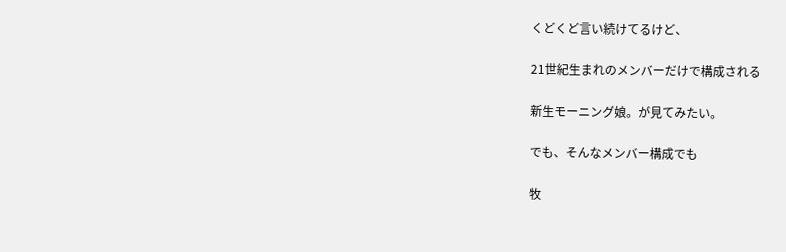くどくど言い続けてるけど、

21世紀生まれのメンバーだけで構成される

新生モーニング娘。が見てみたい。

でも、そんなメンバー構成でも

牧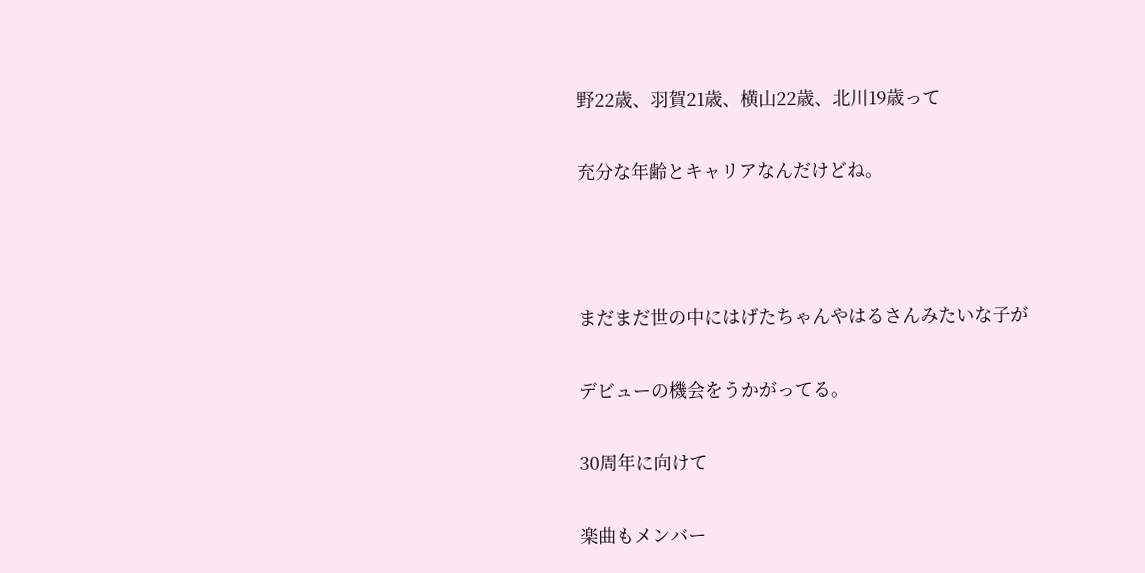野22歳、羽賀21歳、横山22歳、北川19歳って

充分な年齢とキャリアなんだけどね。



まだまだ世の中にはげたちゃんやはるさんみたいな子が

デビューの機会をうかがってる。

30周年に向けて

楽曲もメンバー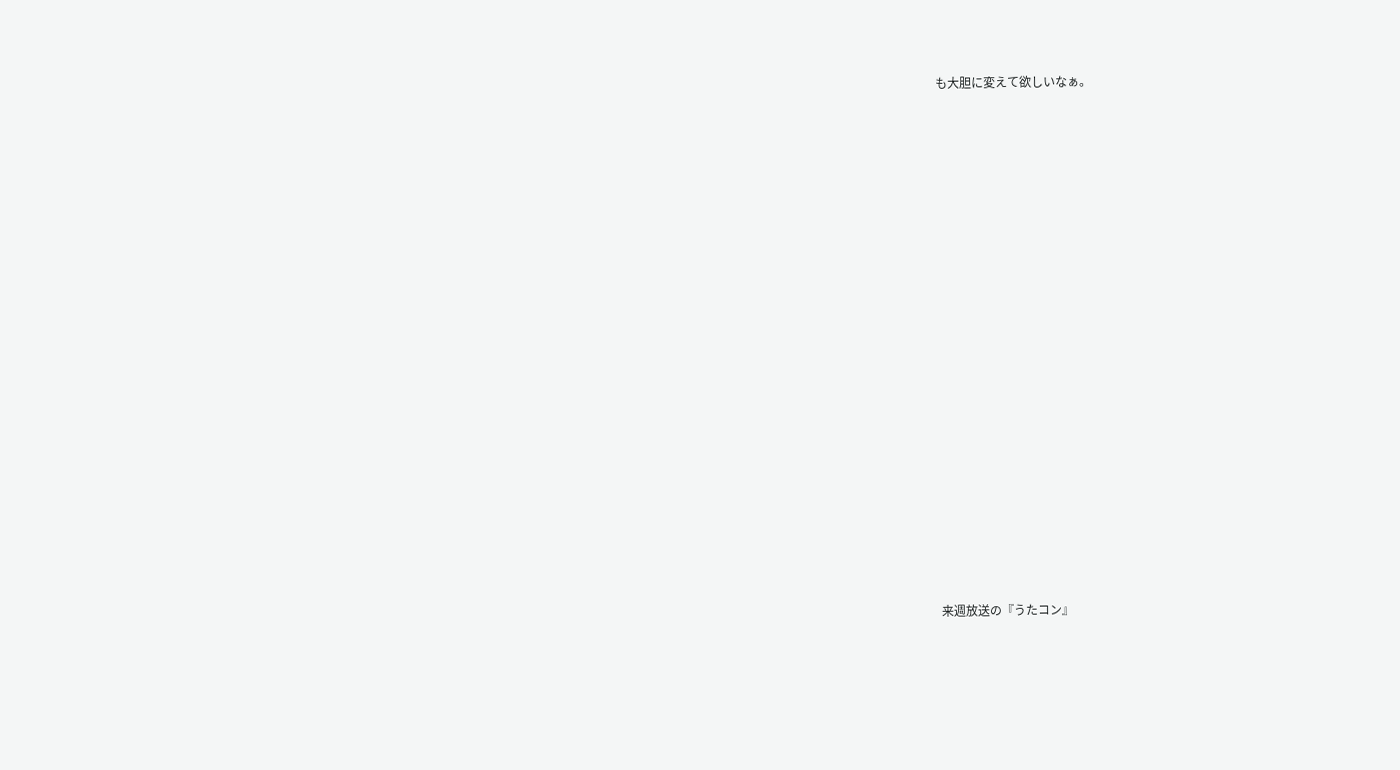も大胆に変えて欲しいなぁ。























来週放送の『うたコン』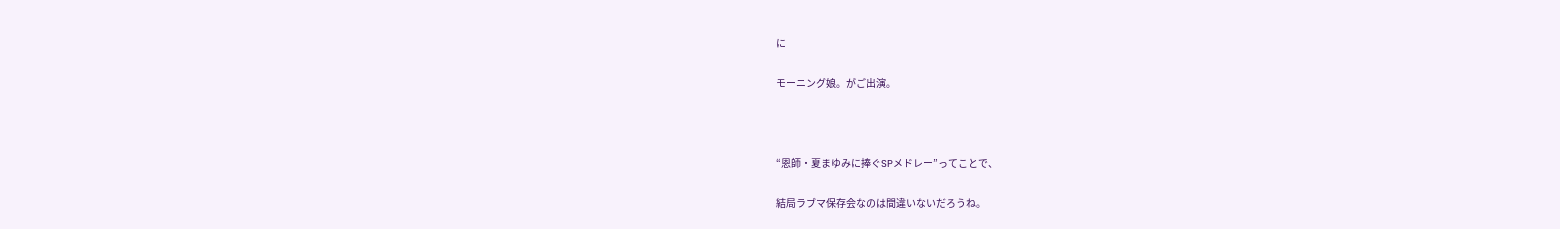に

モーニング娘。がご出演。



“恩師・夏まゆみに捧ぐSPメドレー”ってことで、

結局ラブマ保存会なのは間違いないだろうね。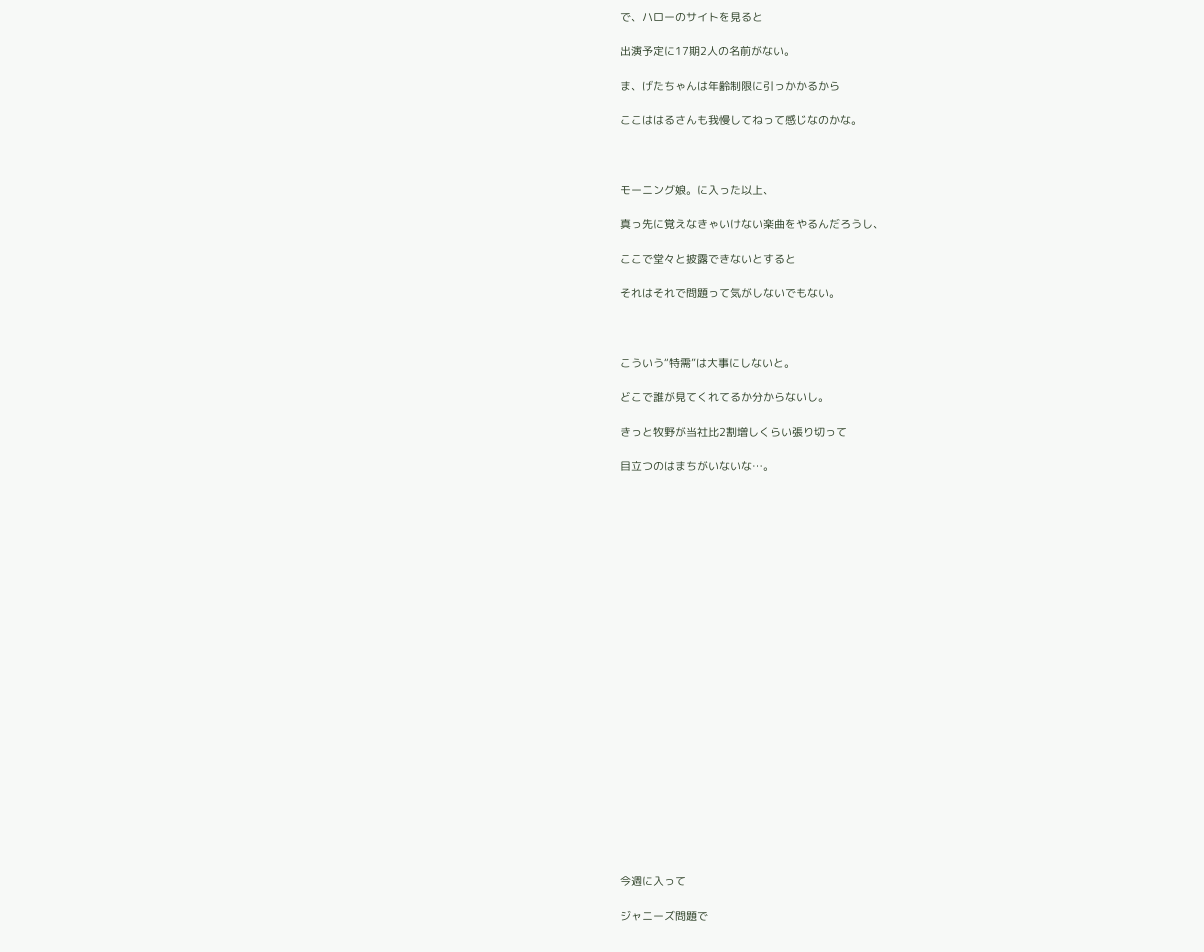で、ハローのサイトを見ると

出演予定に17期2人の名前がない。

ま、げたちゃんは年齢制限に引っかかるから

ここははるさんも我慢してねって感じなのかな。



モーニング娘。に入った以上、

真っ先に覚えなきゃいけない楽曲をやるんだろうし、

ここで堂々と披露できないとすると

それはそれで問題って気がしないでもない。



こういう“特需”は大事にしないと。

どこで誰が見てくれてるか分からないし。

きっと牧野が当社比2割増しくらい張り切って

目立つのはまちがいないな…。























今週に入って

ジャニーズ問題で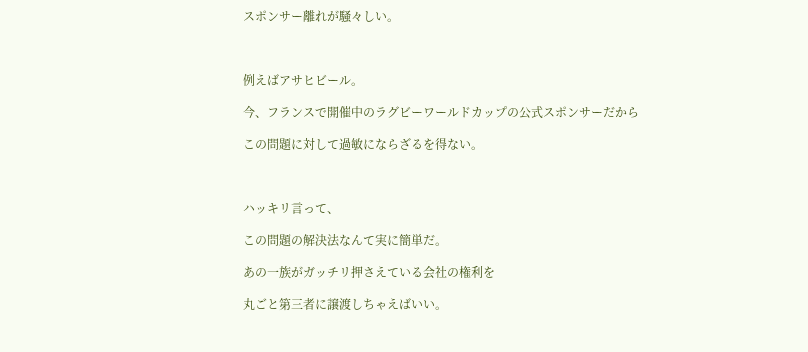スポンサー離れが騒々しい。



例えばアサヒビール。

今、フランスで開催中のラグビーワールドカップの公式スポンサーだから

この問題に対して過敏にならざるを得ない。



ハッキリ言って、

この問題の解決法なんて実に簡単だ。

あの一族がガッチリ押さえている会社の権利を

丸ごと第三者に譲渡しちゃえばいい。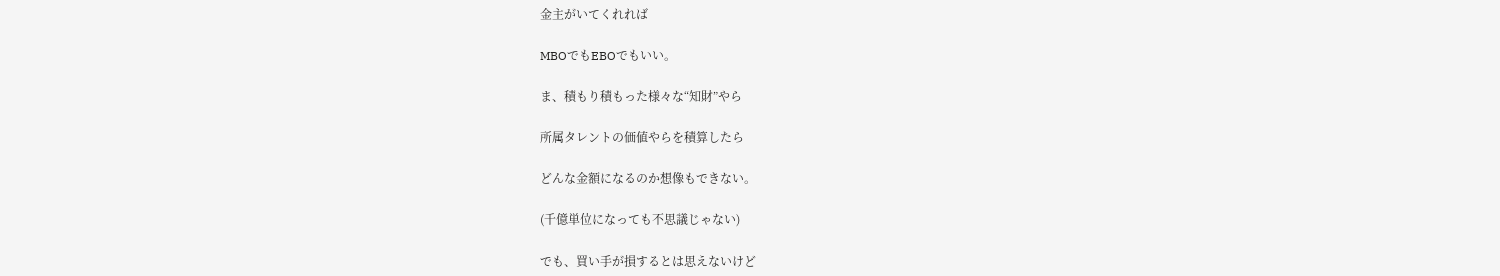金主がいてくれれば

MBOでもEBOでもいい。

ま、積もり積もった様々な“知財”やら

所属タレントの価値やらを積算したら

どんな金額になるのか想像もできない。

(千億単位になっても不思議じゃない)

でも、買い手が損するとは思えないけど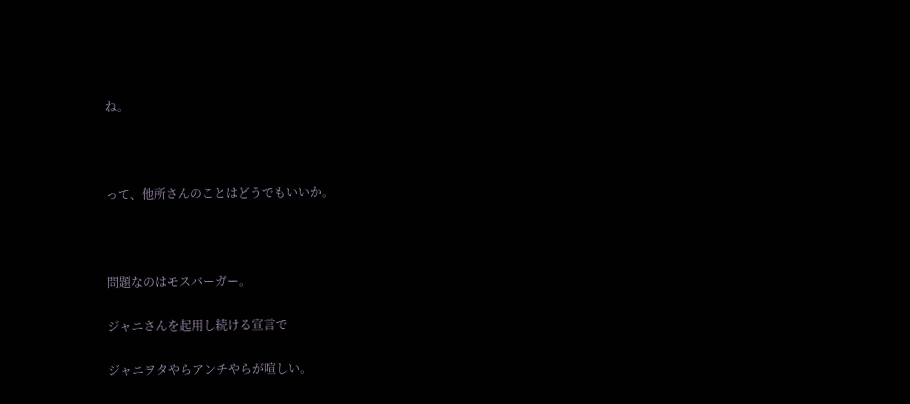ね。



って、他所さんのことはどうでもいいか。



問題なのはモスバーガー。

ジャニさんを起用し続ける宣言で

ジャニヲタやらアンチやらが喧しい。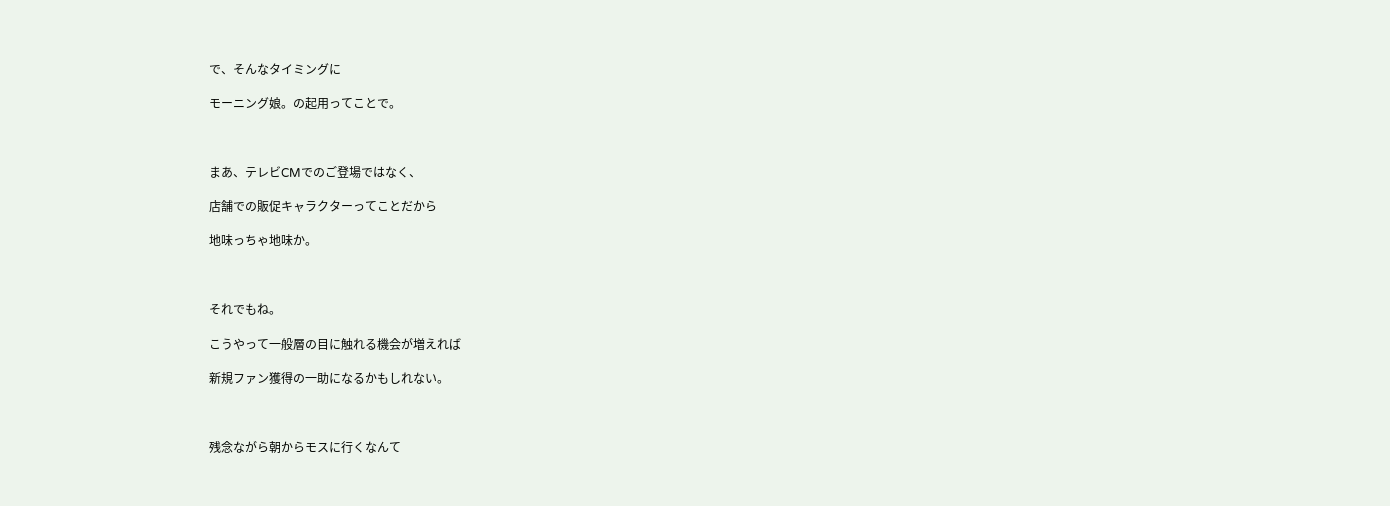で、そんなタイミングに

モーニング娘。の起用ってことで。



まあ、テレビCMでのご登場ではなく、

店舗での販促キャラクターってことだから

地味っちゃ地味か。



それでもね。

こうやって一般層の目に触れる機会が増えれば

新規ファン獲得の一助になるかもしれない。



残念ながら朝からモスに行くなんて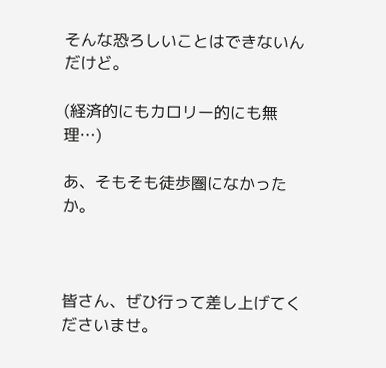そんな恐ろしいことはできないんだけど。

(経済的にもカロリー的にも無理…)

あ、そもそも徒歩圏になかったか。



皆さん、ぜひ行って差し上げてくださいませ。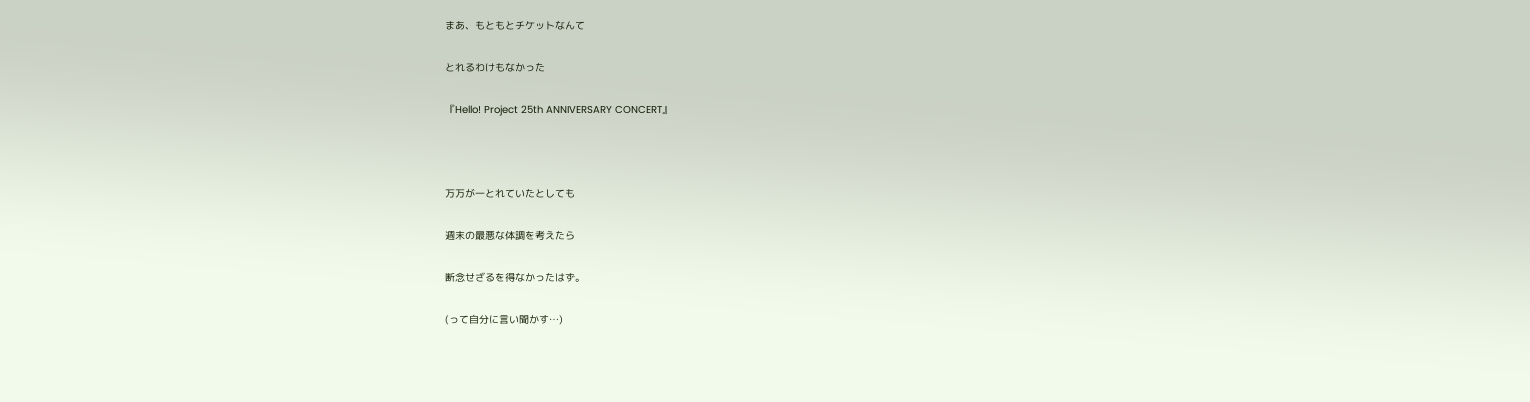まあ、もともとチケットなんて

とれるわけもなかった

『Hello! Project 25th ANNIVERSARY CONCERT』



万万が一とれていたとしても

週末の最悪な体調を考えたら

断念せざるを得なかったはず。

(って自分に言い聞かす…)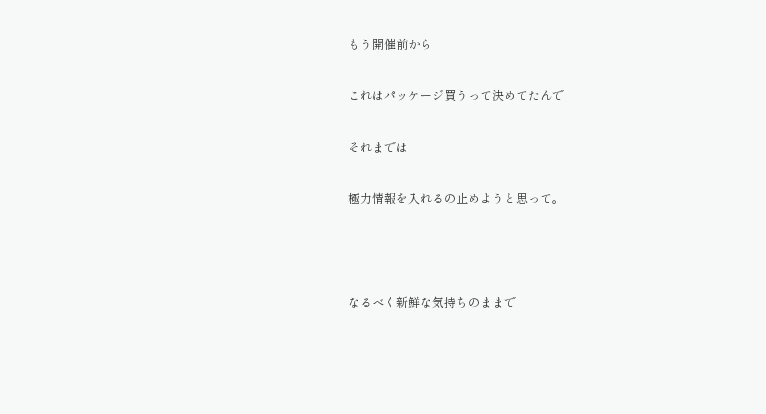もう開催前から

これはパッケージ買うって決めてたんで

それまでは

極力情報を入れるの止めようと思って。



なるべく新鮮な気持ちのままで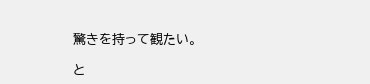驚きを持って観たい。

と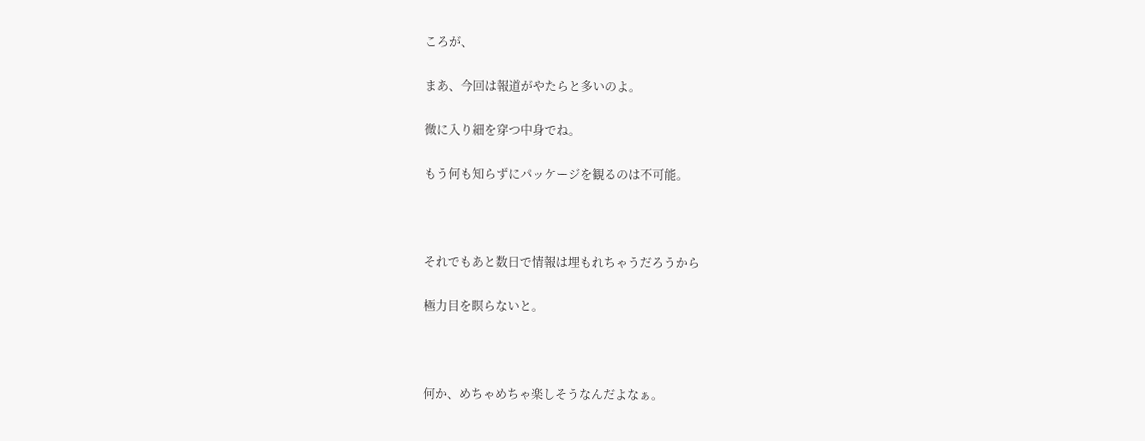ころが、

まあ、今回は報道がやたらと多いのよ。

微に入り細を穿つ中身でね。

もう何も知らずにパッケージを観るのは不可能。



それでもあと数日で情報は埋もれちゃうだろうから

極力目を瞑らないと。



何か、めちゃめちゃ楽しそうなんだよなぁ。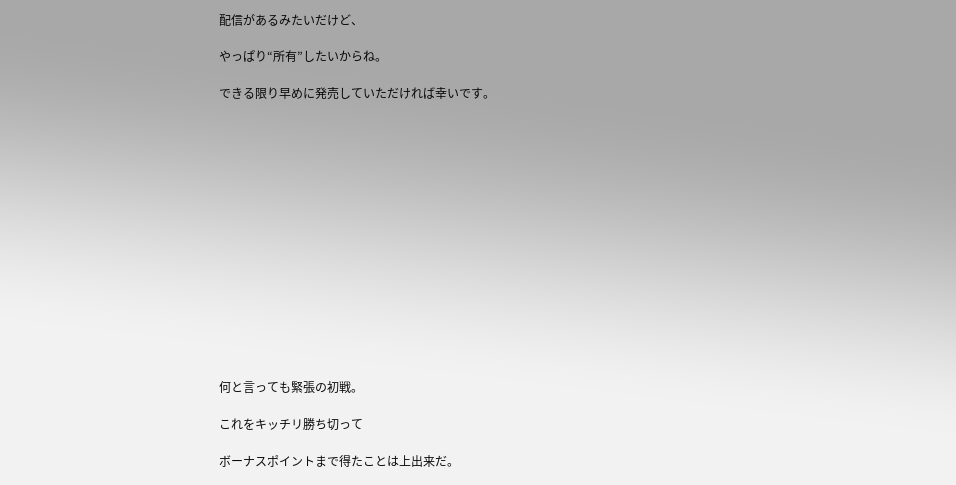配信があるみたいだけど、

やっぱり“所有”したいからね。

できる限り早めに発売していただければ幸いです。















何と言っても緊張の初戦。

これをキッチリ勝ち切って

ボーナスポイントまで得たことは上出来だ。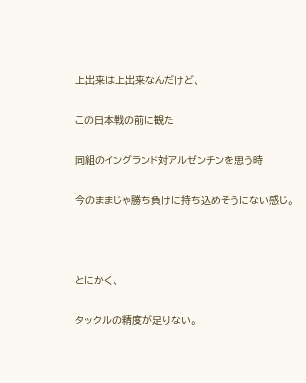上出来は上出来なんだけど、

この日本戦の前に観た

同組のイングランド対アルゼンチンを思う時

今のままじゃ勝ち負けに持ち込めそうにない感じ。



とにかく、

タックルの精度が足りない。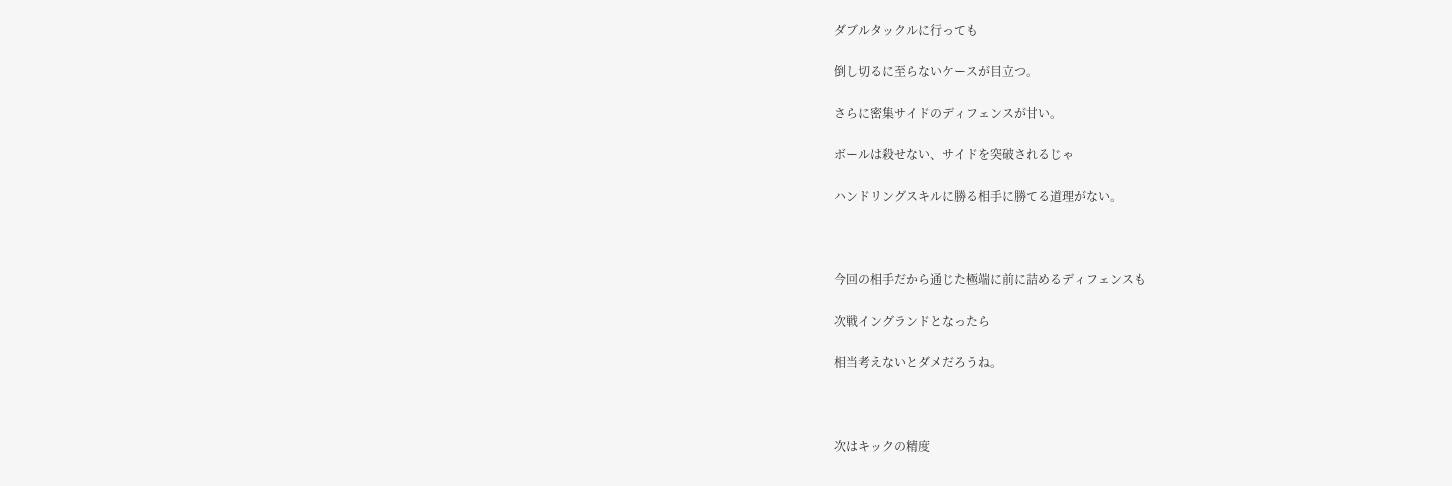ダブルタックルに行っても

倒し切るに至らないケースが目立つ。

さらに密集サイドのディフェンスが甘い。

ボールは殺せない、サイドを突破されるじゃ

ハンドリングスキルに勝る相手に勝てる道理がない。



今回の相手だから通じた極端に前に詰めるディフェンスも

次戦イングランドとなったら

相当考えないとダメだろうね。



次はキックの精度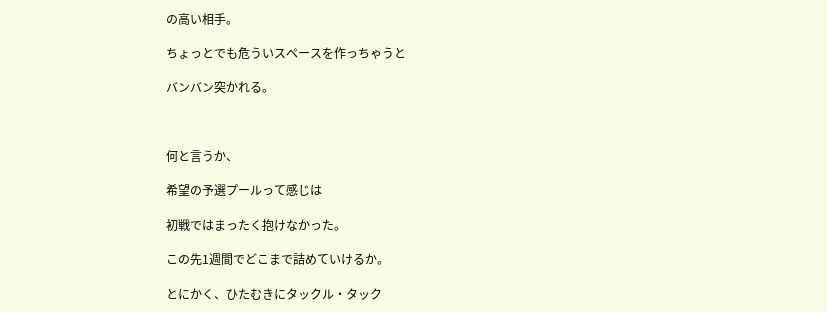の高い相手。

ちょっとでも危ういスペースを作っちゃうと

バンバン突かれる。



何と言うか、

希望の予選プールって感じは

初戦ではまったく抱けなかった。

この先1週間でどこまで詰めていけるか。

とにかく、ひたむきにタックル・タック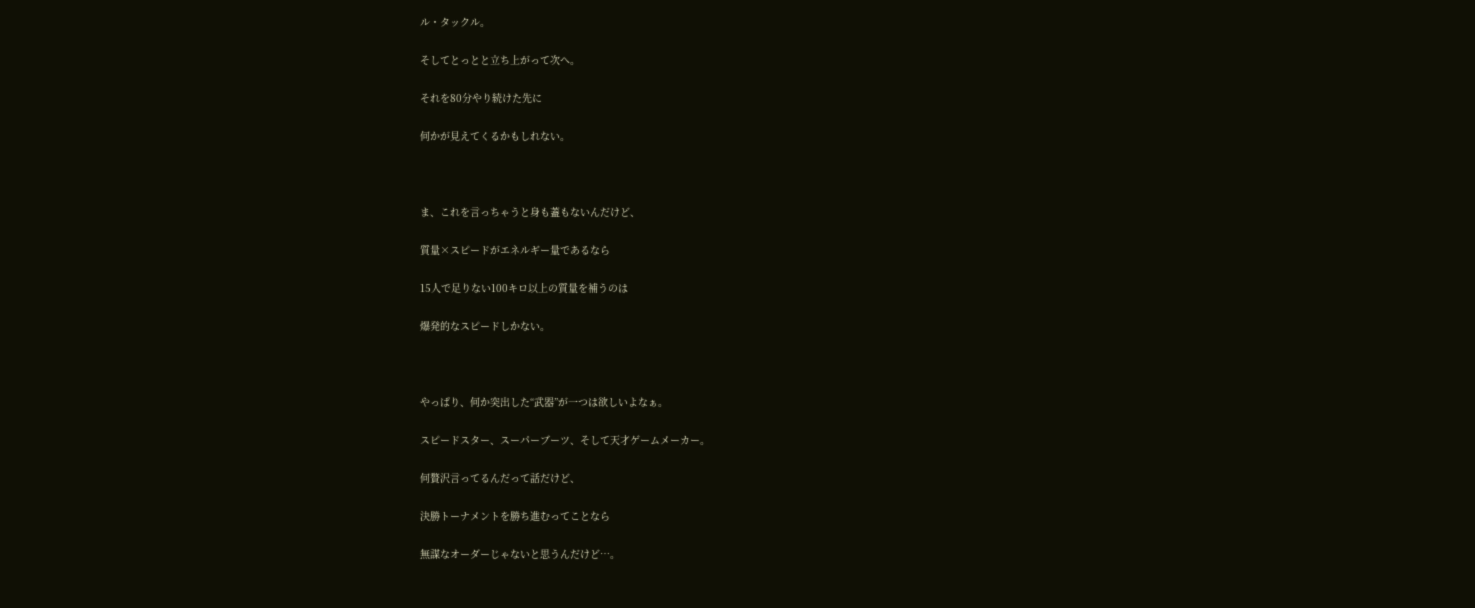ル・タックル。

そしてとっとと立ち上がって次へ。

それを80分やり続けた先に

何かが見えてくるかもしれない。



ま、これを言っちゃうと身も蓋もないんだけど、

質量×スピードがエネルギー量であるなら

15人で足りない100キロ以上の質量を補うのは

爆発的なスピードしかない。



やっぱり、何か突出した“武器”が一つは欲しいよなぁ。

スピードスター、スーパーブーツ、そして天才ゲームメーカー。

何贅沢言ってるんだって話だけど、

決勝トーナメントを勝ち進むってことなら

無謀なオーダーじゃないと思うんだけど…。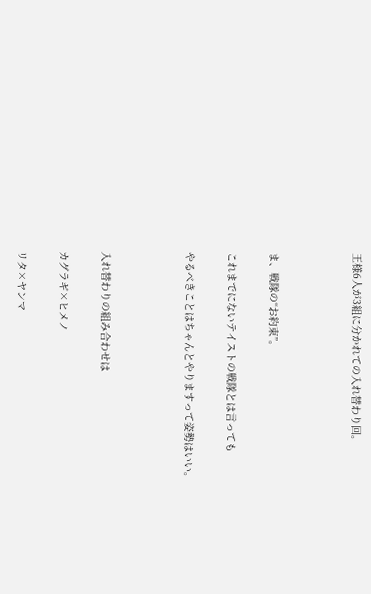王様6人が3組に分かれての入れ替わり回。



ま、戦隊の“お約束”。

これまでにないテイストの戦隊とは言っても

やるべきことはちゃんとやりますって姿勢はいい。



入れ替わりの組み合わせは

カグラギ×ヒメノ

リタ×ヤンマ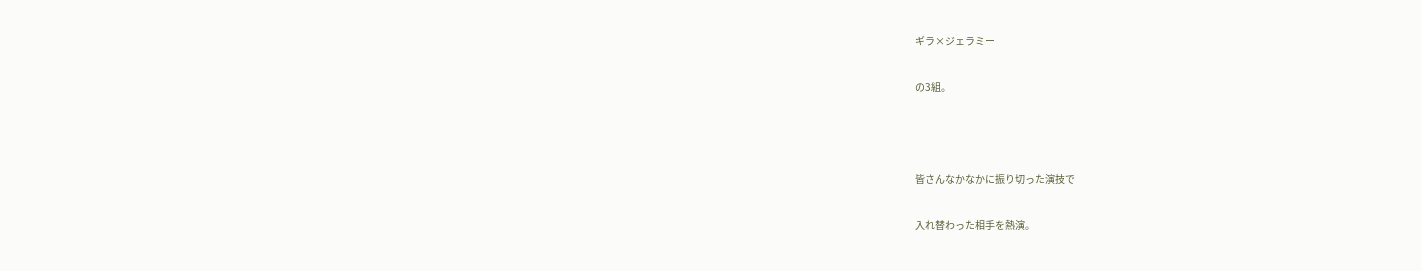ギラ×ジェラミー

の3組。



皆さんなかなかに振り切った演技で

入れ替わった相手を熱演。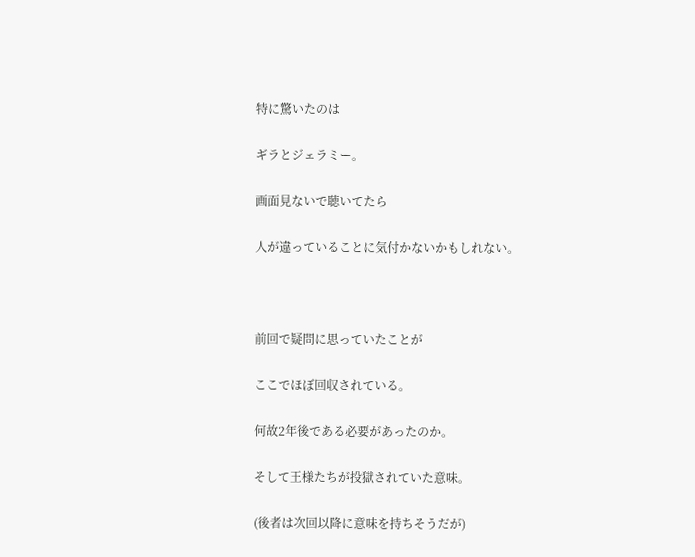特に驚いたのは

ギラとジェラミー。

画面見ないで聴いてたら

人が違っていることに気付かないかもしれない。



前回で疑問に思っていたことが

ここでほぼ回収されている。

何故2年後である必要があったのか。

そして王様たちが投獄されていた意味。

(後者は次回以降に意味を持ちそうだが)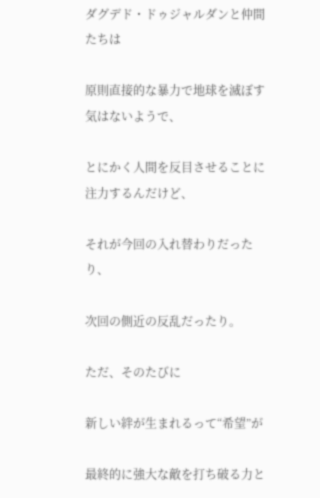ダグデド・ドゥジャルダンと仲間たちは

原則直接的な暴力で地球を滅ぼす気はないようで、

とにかく人間を反目させることに注力するんだけど、

それが今回の入れ替わりだったり、

次回の側近の反乱だったり。

ただ、そのたびに

新しい絆が生まれるって“希望”が

最終的に強大な敵を打ち破る力と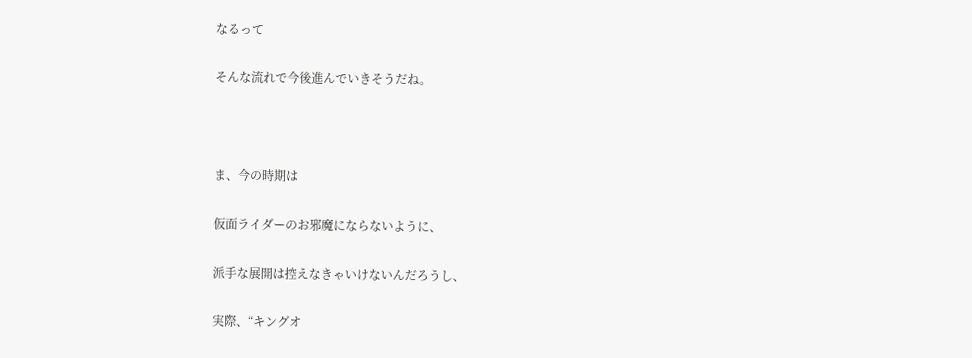なるって

そんな流れで今後進んでいきそうだね。



ま、今の時期は

仮面ライダーのお邪魔にならないように、

派手な展開は控えなきゃいけないんだろうし、

実際、“キングオ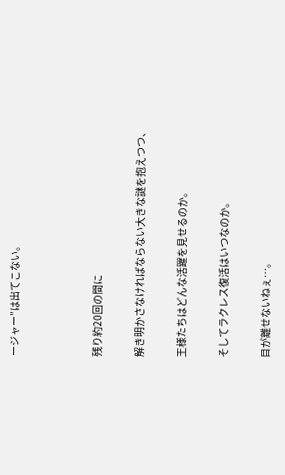ージャー”は出てこない。



残り約20回の間に

解き明かさなければならない大きな謎を抱えつつ、

王様たちはどんな活躍を見せるのか。

そしてラクレス復活はいつなのか。

目が離せないねぇ…。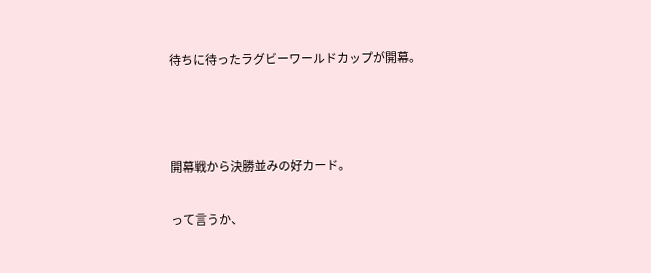待ちに待ったラグビーワールドカップが開幕。



開幕戦から決勝並みの好カード。

って言うか、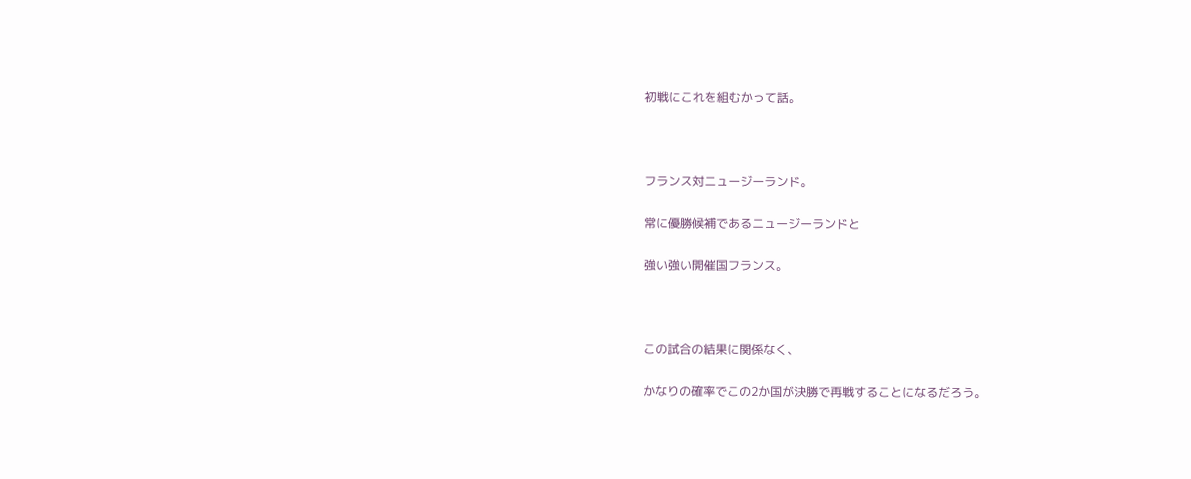初戦にこれを組むかって話。



フランス対ニュージーランド。

常に優勝候補であるニュージーランドと

強い強い開催国フランス。



この試合の結果に関係なく、

かなりの確率でこの2か国が決勝で再戦することになるだろう。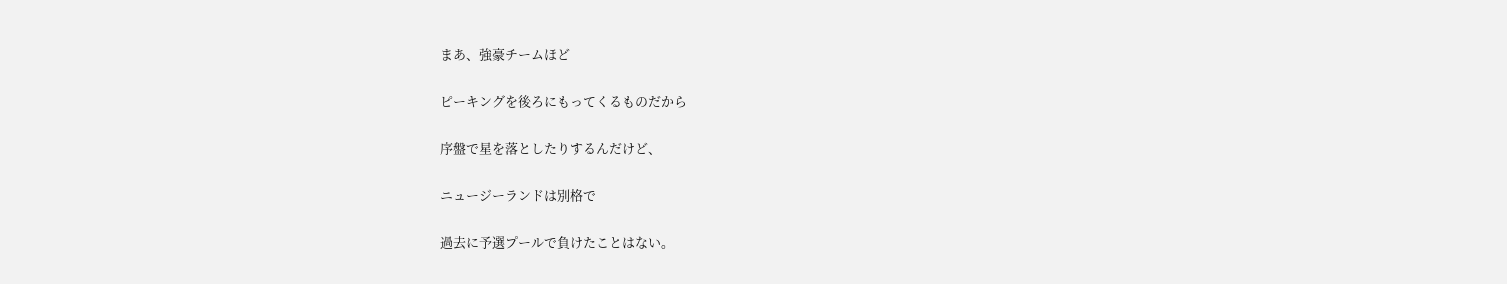まあ、強豪チームほど

ピーキングを後ろにもってくるものだから

序盤で星を落としたりするんだけど、

ニュージーランドは別格で

過去に予選プールで負けたことはない。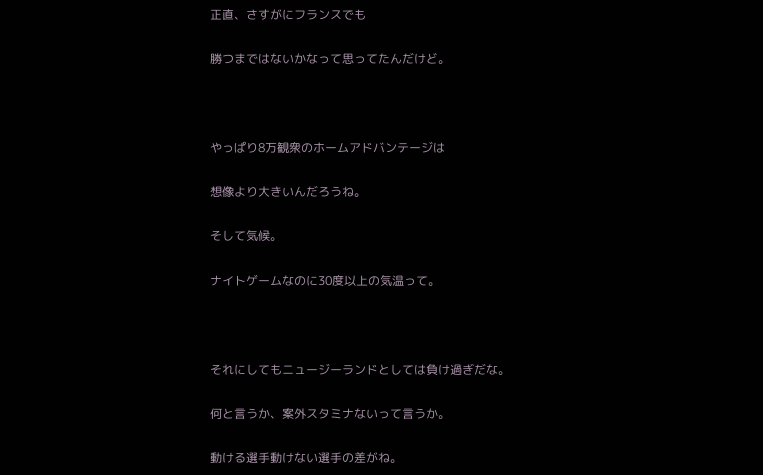正直、さすがにフランスでも

勝つまではないかなって思ってたんだけど。



やっぱり8万観衆のホームアドバンテージは

想像より大きいんだろうね。

そして気候。

ナイトゲームなのに30度以上の気温って。



それにしてもニュージーランドとしては負け過ぎだな。

何と言うか、案外スタミナないって言うか。

動ける選手動けない選手の差がね。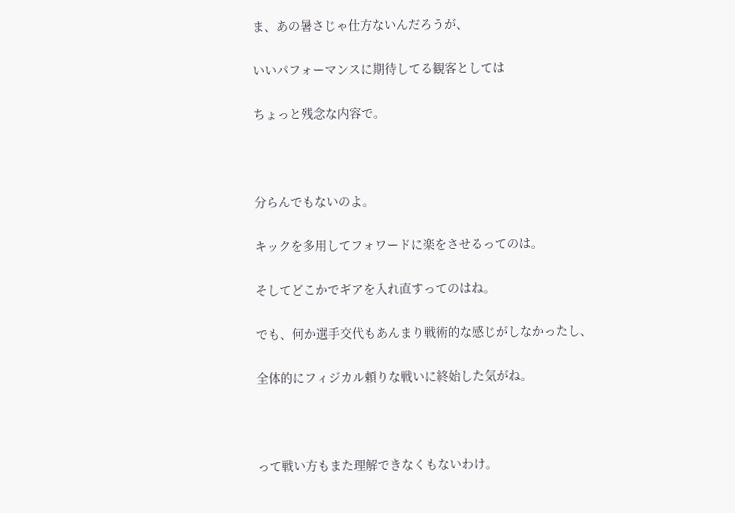ま、あの暑さじゃ仕方ないんだろうが、

いいパフォーマンスに期待してる観客としては

ちょっと残念な内容で。



分らんでもないのよ。

キックを多用してフォワードに楽をさせるってのは。

そしてどこかでギアを入れ直すってのはね。

でも、何か選手交代もあんまり戦術的な感じがしなかったし、

全体的にフィジカル頼りな戦いに終始した気がね。



って戦い方もまた理解できなくもないわけ。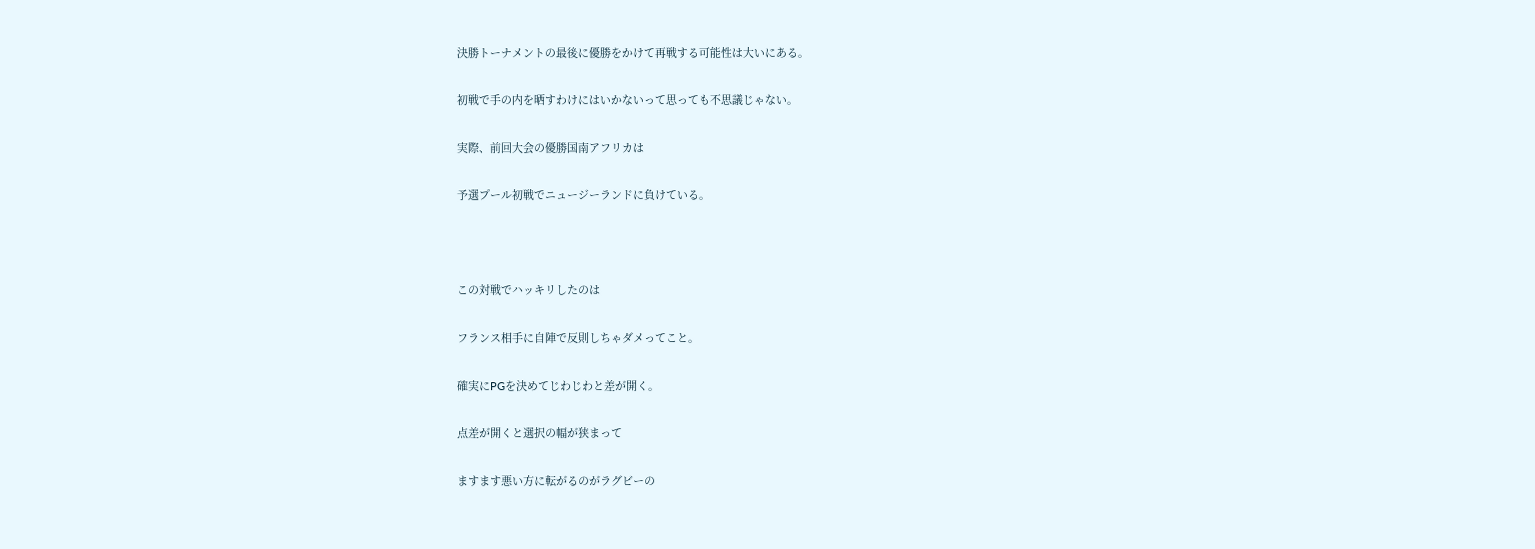決勝トーナメントの最後に優勝をかけて再戦する可能性は大いにある。

初戦で手の内を晒すわけにはいかないって思っても不思議じゃない。

実際、前回大会の優勝国南アフリカは

予選プール初戦でニュージーランドに負けている。



この対戦でハッキリしたのは

フランス相手に自陣で反則しちゃダメってこと。

確実にPGを決めてじわじわと差が開く。

点差が開くと選択の幅が狭まって

ますます悪い方に転がるのがラグビーの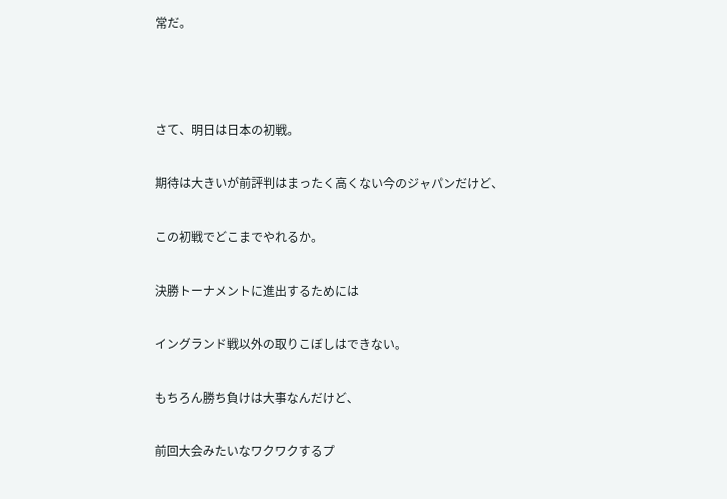常だ。



さて、明日は日本の初戦。

期待は大きいが前評判はまったく高くない今のジャパンだけど、

この初戦でどこまでやれるか。

決勝トーナメントに進出するためには

イングランド戦以外の取りこぼしはできない。

もちろん勝ち負けは大事なんだけど、

前回大会みたいなワクワクするプ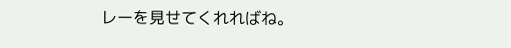レーを見せてくれればね。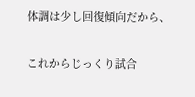体調は少し回復傾向だから、

これからじっくり試合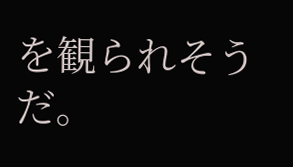を観られそうだ。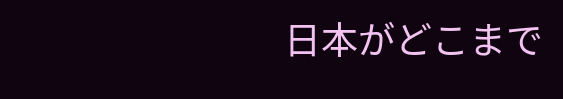日本がどこまで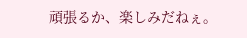頑張るか、楽しみだねぇ。